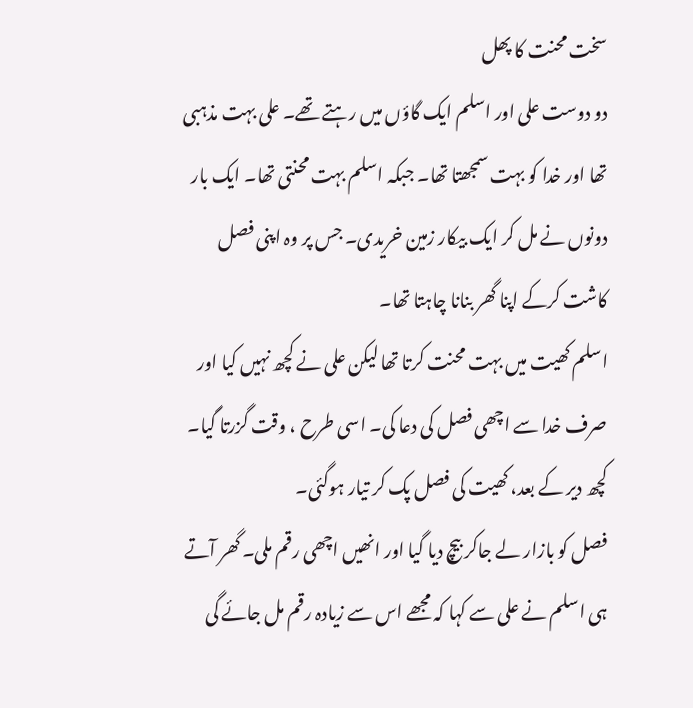سخت محنت کا پھل
دو دوست علی اور اسلم ایک گاؤں میں رہتے تھے۔ علی بہت مذہبی تھا اور خدا کو بہت سمجھتا تھا۔ جبکہ اسلم بہت محنتی تھا۔ ایک بار دونوں نے مل کر ایک بیکار زمین خریدی۔ جس پر وہ اپنی فصل کاشت کرکے اپنا گھر بنانا چاہتا تھا۔
اسلم کھیت میں بہت محنت کرتا تھا لیکن علی نے کچھ نہیں کیا اور صرف خدا سے اچھی فصل کی دعا کی۔ اسی طرح ، وقت گزرتا گیا۔ کچھ دیر کے بعد، کھیت کی فصل پک کر تیار ہوگئی۔
فصل کو بازار لے جاکر بیچ دیا گیا اور انھیں اچھی رقم ملی۔ گھر آتے ہی اسلم نے علی سے کہا کہ مجھے اس سے زیادہ رقم مل جائے گی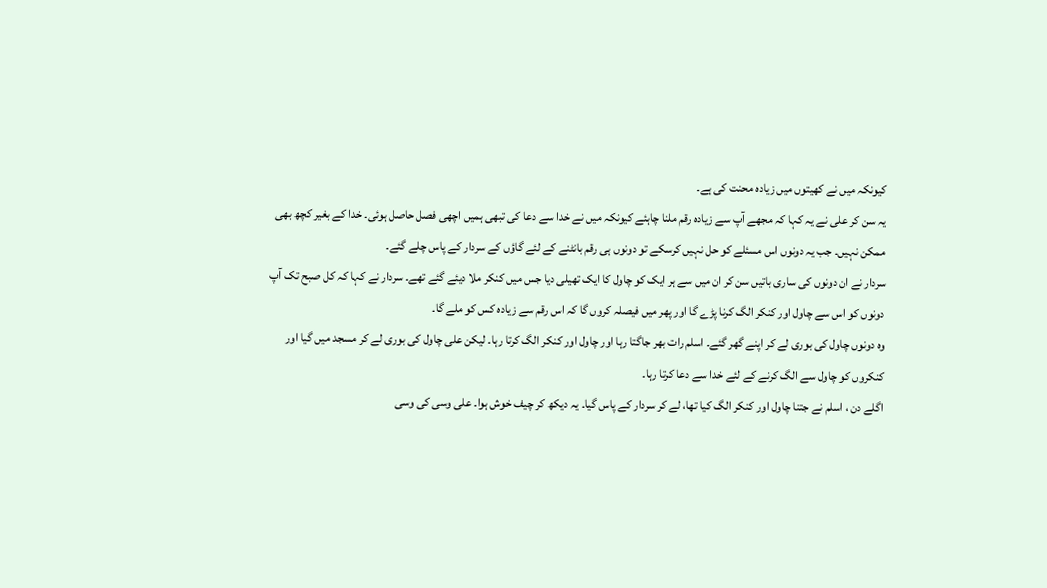کیونکہ میں نے کھیتوں میں زیادہ محنت کی ہے۔
یہ سن کر علی نے یہ کہا کہ مجھے آپ سے زیادہ رقم ملنا چاہئے کیونکہ میں نے خدا سے دعا کی تبھی ہمیں اچھی فصل حاصل ہوئی۔ خدا کے بغیر کچھ بھی ممکن نہیں۔ جب یہ دونوں اس مسئلے کو حل نہیں کرسکے تو دونوں ہی رقم بانٹنے کے لئے گاؤں کے سردار کے پاس چلے گئے۔
سردار نے ان دونوں کی ساری باتیں سن کر ان میں سے ہر ایک کو چاول کا ایک تھیلی دیا جس میں کنکر ملا دیئے گئے تھے۔ سردار نے کہا کہ کل صبح تک آپ دونوں کو اس سے چاول اور کنکر الگ کرنا پڑے گا اور پھر میں فیصلہ کروں گا کہ اس رقم سے زیادہ کس کو ملے گا۔
وہ دونوں چاول کی بوری لے کر اپنے گھر گئے۔ اسلم رات بھر جاگتا رہا اور چاول اور کنکر الگ کرتا رہا۔ لیکن علی چاول کی بوری لے کر مسجد میں گیا اور کنکروں کو چاول سے الگ کرنے کے لئے خدا سے دعا کرتا رہا۔
اگلے دن ، اسلم نے جتنا چاول اور کنکر الگ کیا تھا، لے کر سردار کے پاس گیا۔ یہ دیکھ کر چیف خوش ہوا۔ علی وسی کی وسی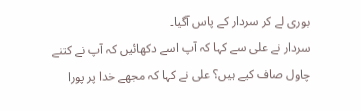بوری لے کر سردار کے پاس آگیا۔
سردار نے علی سے کہا کہ آپ اسے دکھائیں کہ آپ نے کتنے چاول صاف کیے ہیں؟ علی نے کہا کہ مجھے خدا پر پورا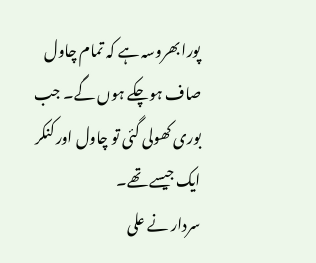پورا بھروسہ ہے کہ تمام چاول صاف ہوچکے ہوں گے۔ جب بوری کھولی گئی تو چاول اور کنکر ایک جیسے تھے۔
سردار نے علی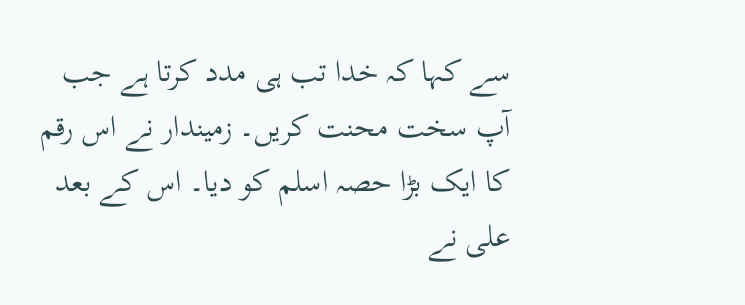سے کہا کہ خدا تب ہی مدد کرتا ہے جب آپ سخت محنت کریں۔ زمیندار نے اس رقم کا ایک بڑا حصہ اسلم کو دیا۔ اس کے بعد علی نے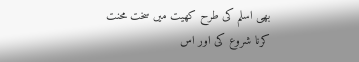بھی اسلم کی طرح کھیت میں سخت محنت کرنا شروع کی اور اس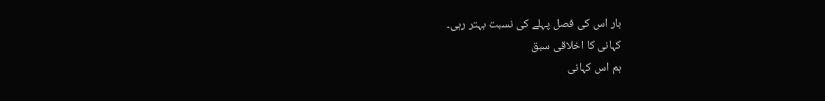بار اس کی فصل پہلے کی نسبت بہتر رہی۔
کہانی کا اخلاقی سبق
ہم اس کہانی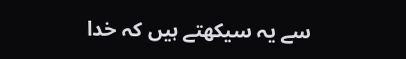سے یہ سیکھتے ہیں کہ خدا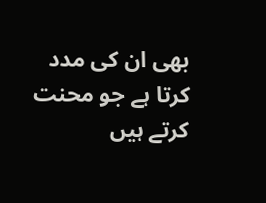بھی ان کی مدد کرتا ہے جو محنت کرتے ہیں